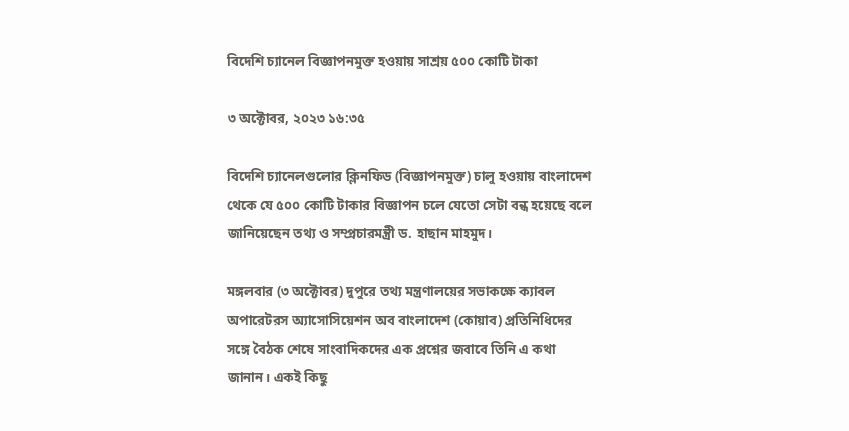বিদেশি চ্যানেল বিজ্ঞাপনমুক্ত হওয়ায় সাশ্রয় ৫০০ কোটি টাকা

৩ অক্টোবর, ২০২৩ ১৬:৩৫

বিদেশি চ্যানেলগুলোর ক্লিনফিড (বিজ্ঞাপনমুক্ত) চালু হওয়ায় বাংলাদেশ থেকে যে ৫০০ কোটি টাকার বিজ্ঞাপন চলে যেতো সেটা বন্ধ হয়েছে বলে জানিয়েছেন তথ্য ও সম্প্রচারমন্ত্রী ড. হাছান মাহমুদ।

মঙ্গলবার (৩ অক্টোবর) দুপুরে তথ্য মন্ত্রণালয়ের সভাকক্ষে ক্যাবল অপারেটরস অ্যাসোসিয়েশন অব বাংলাদেশ (কোয়াব) প্রতিনিধিদের সঙ্গে বৈঠক শেষে সাংবাদিকদের এক প্রশ্নের জবাবে তিনি এ কথা জানান। একই কিছু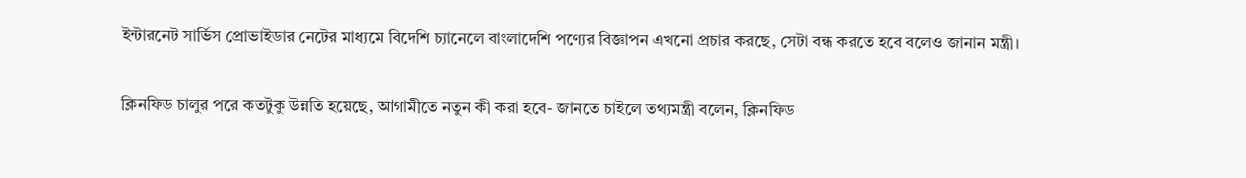ইন্টারনেট সার্ভিস প্রোভাইডার নেটের মাধ্যমে বিদেশি চ্যানেলে বাংলাদেশি পণ্যের বিজ্ঞাপন এখনো প্রচার করছে, সেটা বন্ধ করতে হবে বলেও জানান মন্ত্রী।

ক্লিনফিড চালুর পরে কতটুকু উন্নতি হয়েছে, আগামীতে নতুন কী করা হবে- জানতে চাইলে তথ্যমন্ত্রী বলেন, ক্লিনফিড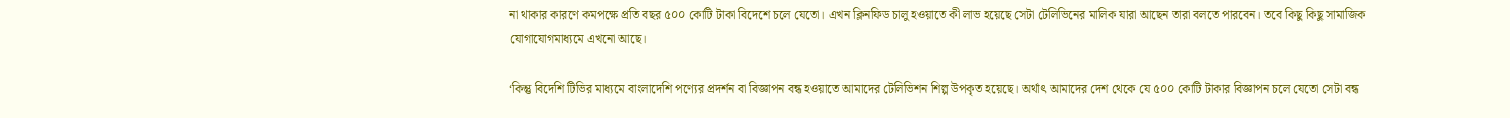না থাকার কারণে কমপক্ষে প্রতি বছর ৫০০ কোটি টাকা বিদেশে চলে যেতো। এখন ক্লিনফিড চালু হওয়াতে কী লাভ হয়েছে সেটা টেলিভিনের মালিক যারা আছেন তারা বলতে পারবেন। তবে কিছু কিছু সামাজিক যোগাযোগমাধ্যমে এখনো আছে।

‘কিন্তু বিদেশি টিভির মাধ্যমে বাংলাদেশি পণ্যের প্রদর্শন বা বিজ্ঞাপন বন্ধ হওয়াতে আমাদের টেলিভিশন শিল্প উপকৃত হয়েছে। অর্থাৎ আমাদের দেশ থেকে যে ৫০০ কোটি টাকার বিজ্ঞাপন চলে যেতো সেটা বন্ধ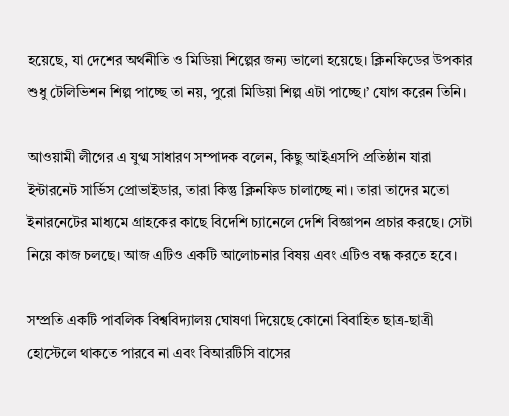হয়েছে, যা দেশের অর্থনীতি ও মিডিয়া শিল্পের জন্য ভালো হয়েছে। ক্লিনফিডের উপকার শুধু টেলিভিশন শিল্প পাচ্ছে তা নয়, পুরো মিডিয়া শিল্প এটা পাচ্ছে।’ যোগ করেন তিনি।

আওয়ামী লীগের এ যুগ্ম সাধারণ সম্পাদক বলেন, কিছু আইএসপি প্রতিষ্ঠান যারা ইন্টারনেট সার্ভিস প্রোভাইডার, তারা কিন্তু ক্লিনফিড চালাচ্ছে না। তারা তাদের মতো ইনারনেটের মাধ্যমে গ্রাহকের কাছে বিদেশি চ্যানেলে দেশি বিজ্ঞাপন প্রচার করছে। সেটা নিয়ে কাজ চলছে। আজ এটিও একটি আলোচনার বিষয় এবং এটিও বন্ধ করতে হবে।

সম্প্রতি একটি পাবলিক বিশ্ববিদ্যালয় ঘোষণা দিয়েছে কোনো বিবাহিত ছাত্র-ছাত্রী হোস্টেলে থাকতে পারবে না এবং বিআরটিসি বাসের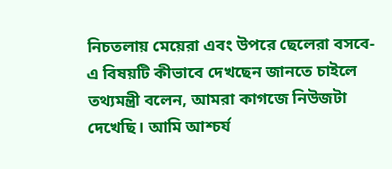নিচতলায় মেয়েরা এবং উপরে ছেলেরা বসবে- এ বিষয়টি কীভাবে দেখছেন জানতে চাইলে তথ্যমন্ত্রী বলেন, আমরা কাগজে নিউজটা দেখেছি। আমি আশ্চর্য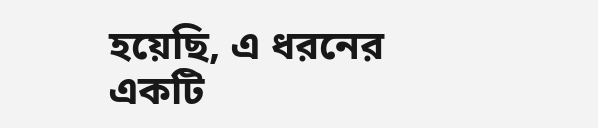হয়েছি, এ ধরনের একটি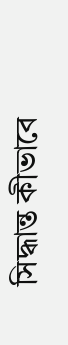সিদ্ধান্ত কীভাবে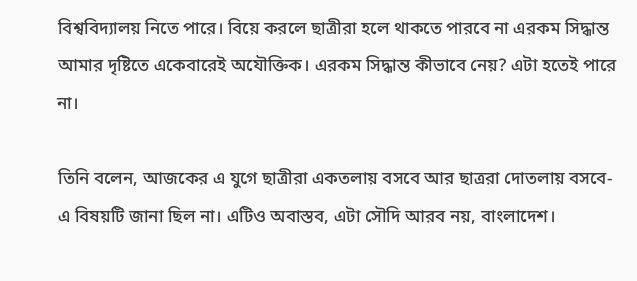বিশ্ববিদ্যালয় নিতে পারে। বিয়ে করলে ছাত্রীরা হলে থাকতে পারবে না এরকম সিদ্ধান্ত আমার দৃষ্টিতে একেবারেই অযৌক্তিক। এরকম সিদ্ধান্ত কীভাবে নেয়? এটা হতেই পারে না।

তিনি বলেন, আজকের এ যুগে ছাত্রীরা একতলায় বসবে আর ছাত্ররা দোতলায় বসবে- এ বিষয়টি জানা ছিল না। এটিও অবাস্তব, এটা সৌদি আরব নয়, বাংলাদেশ।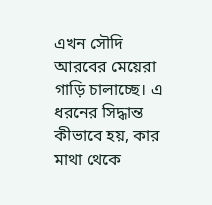এখন সৌদি আরবের মেয়েরা গাড়ি চালাচ্ছে। এ ধরনের সিদ্ধান্ত কীভাবে হয়, কার মাথা থেকে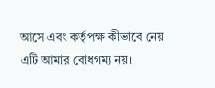আসে এবং কর্তৃপক্ষ কীভাবে নেয় এটি আমার বোধগম্য নয়।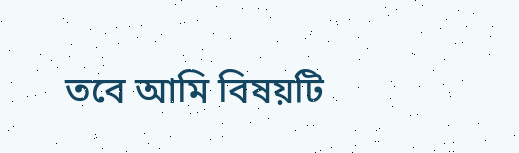তবে আমি বিষয়টি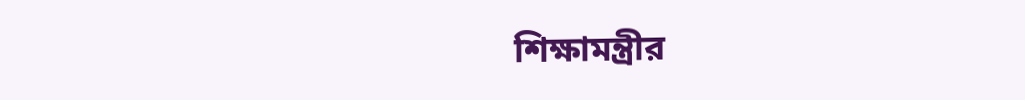শিক্ষামন্ত্রীর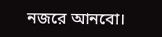নজরে আনবো।